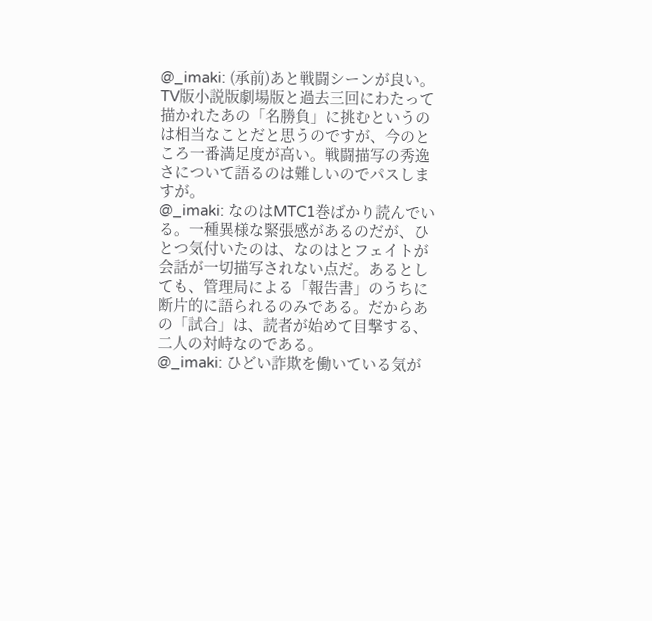@_imaki: (承前)あと戦闘シーンが良い。TV版小説版劇場版と過去三回にわたって描かれたあの「名勝負」に挑むというのは相当なことだと思うのですが、今のところ一番満足度が高い。戦闘描写の秀逸さについて語るのは難しいのでパスしますが。
@_imaki: なのはMTC1巻ばかり読んでいる。一種異様な緊張感があるのだが、ひとつ気付いたのは、なのはとフェイトが会話が一切描写されない点だ。あるとしても、管理局による「報告書」のうちに断片的に語られるのみである。だからあの「試合」は、読者が始めて目撃する、二人の対峙なのである。
@_imaki: ひどい詐欺を働いている気が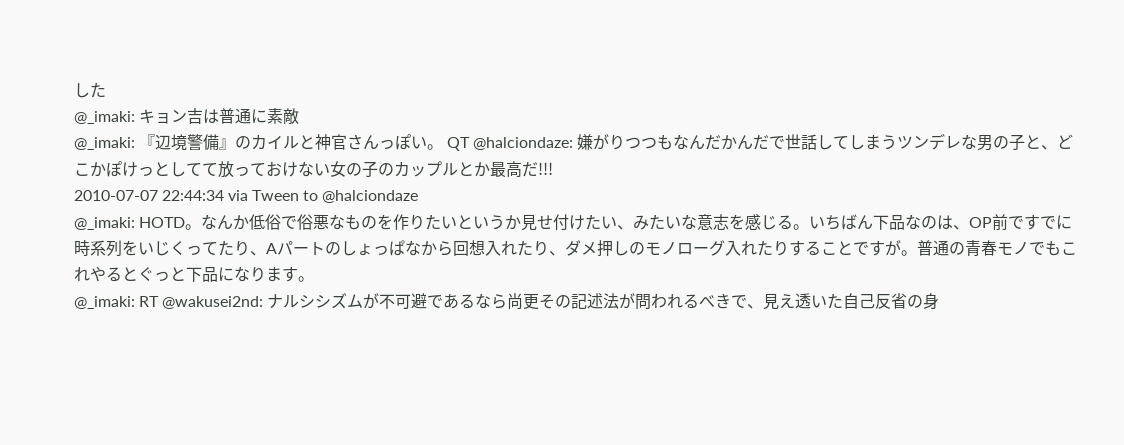した
@_imaki: キョン吉は普通に素敵
@_imaki: 『辺境警備』のカイルと神官さんっぽい。 QT @halciondaze: 嫌がりつつもなんだかんだで世話してしまうツンデレな男の子と、どこかぽけっとしてて放っておけない女の子のカップルとか最高だ!!!
2010-07-07 22:44:34 via Tween to @halciondaze
@_imaki: HOTD。なんか低俗で俗悪なものを作りたいというか見せ付けたい、みたいな意志を感じる。いちばん下品なのは、OP前ですでに時系列をいじくってたり、Aパートのしょっぱなから回想入れたり、ダメ押しのモノローグ入れたりすることですが。普通の青春モノでもこれやるとぐっと下品になります。
@_imaki: RT @wakusei2nd: ナルシシズムが不可避であるなら尚更その記述法が問われるべきで、見え透いた自己反省の身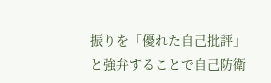振りを「優れた自己批評」と強弁することで自己防衛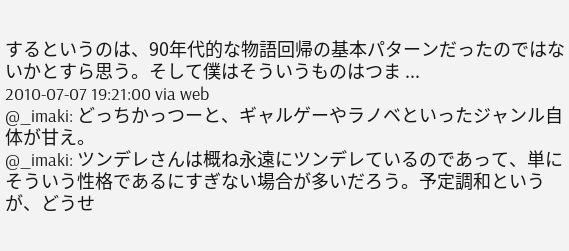するというのは、90年代的な物語回帰の基本パターンだったのではないかとすら思う。そして僕はそういうものはつま ...
2010-07-07 19:21:00 via web
@_imaki: どっちかっつーと、ギャルゲーやラノベといったジャンル自体が甘え。
@_imaki: ツンデレさんは概ね永遠にツンデレているのであって、単にそういう性格であるにすぎない場合が多いだろう。予定調和というが、どうせ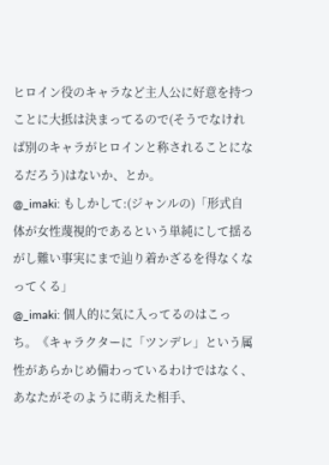ヒロイン役のキャラなど主人公に好意を持つことに大抵は決まってるので(そうでなければ別のキャラがヒロインと称されることになるだろう)はないか、とか。
@_imaki: もしかして:(ジャンルの)「形式自体が女性蔑視的であるという単純にして揺るがし難い事実にまで辿り着かざるを得なくなってくる」
@_imaki: 個人的に気に入ってるのはこっち。《キャラクターに「ツンデレ」という属性があらかじめ備わっているわけではなく、あなたがそのように萌えた相手、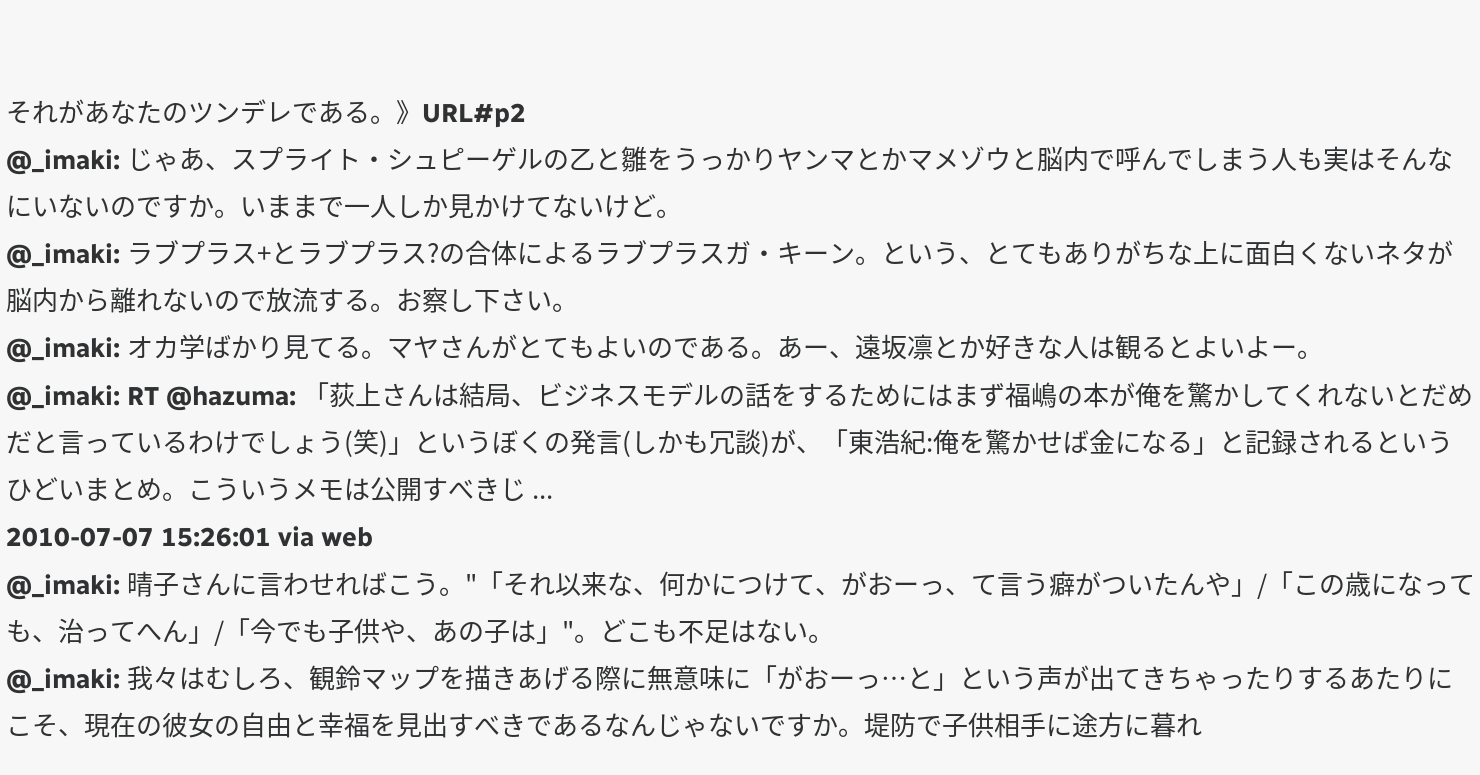それがあなたのツンデレである。》URL#p2
@_imaki: じゃあ、スプライト・シュピーゲルの乙と雛をうっかりヤンマとかマメゾウと脳内で呼んでしまう人も実はそんなにいないのですか。いままで一人しか見かけてないけど。
@_imaki: ラブプラス+とラブプラス?の合体によるラブプラスガ・キーン。という、とてもありがちな上に面白くないネタが脳内から離れないので放流する。お察し下さい。
@_imaki: オカ学ばかり見てる。マヤさんがとてもよいのである。あー、遠坂凛とか好きな人は観るとよいよー。
@_imaki: RT @hazuma: 「荻上さんは結局、ビジネスモデルの話をするためにはまず福嶋の本が俺を驚かしてくれないとだめだと言っているわけでしょう(笑)」というぼくの発言(しかも冗談)が、「東浩紀:俺を驚かせば金になる」と記録されるというひどいまとめ。こういうメモは公開すべきじ ...
2010-07-07 15:26:01 via web
@_imaki: 晴子さんに言わせればこう。"「それ以来な、何かにつけて、がおーっ、て言う癖がついたんや」/「この歳になっても、治ってへん」/「今でも子供や、あの子は」"。どこも不足はない。
@_imaki: 我々はむしろ、観鈴マップを描きあげる際に無意味に「がおーっ…と」という声が出てきちゃったりするあたりにこそ、現在の彼女の自由と幸福を見出すべきであるなんじゃないですか。堤防で子供相手に途方に暮れ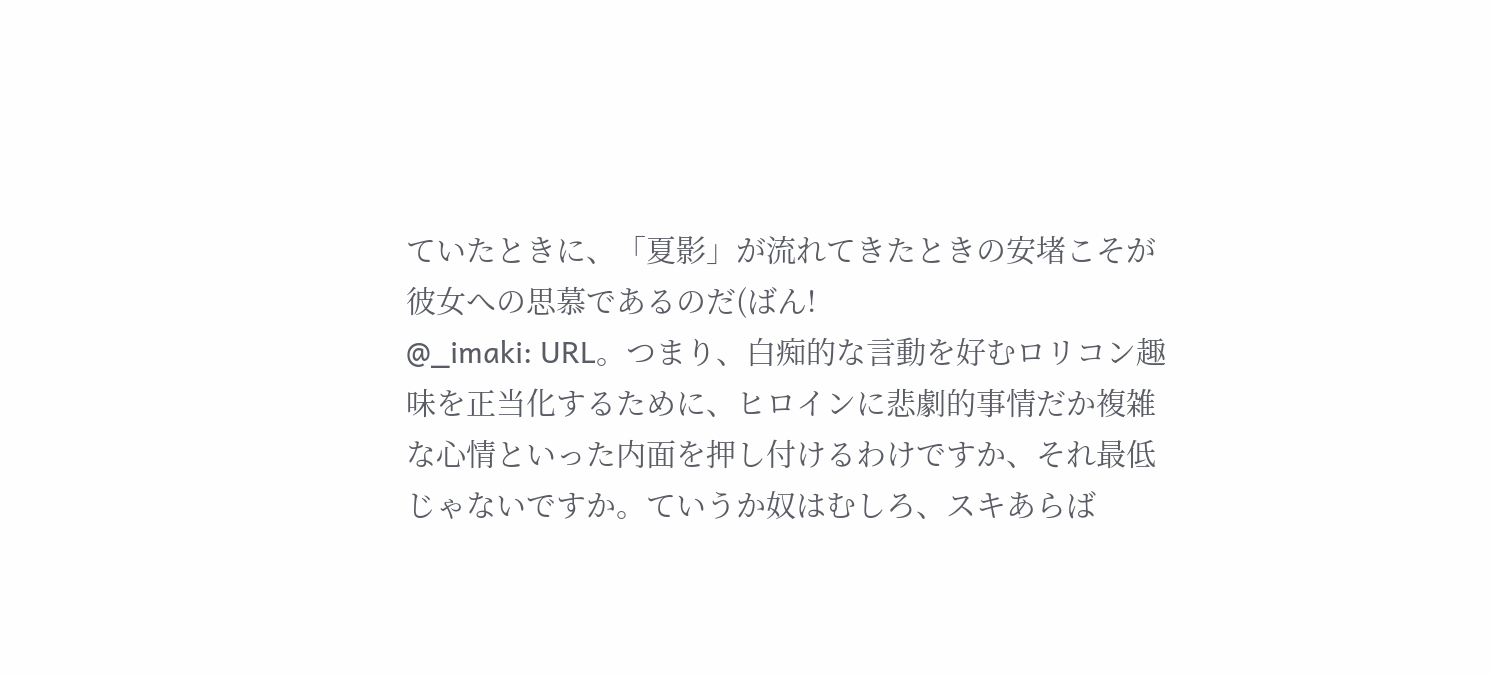ていたときに、「夏影」が流れてきたときの安堵こそが彼女への思慕であるのだ(ばん!
@_imaki: URL。つまり、白痴的な言動を好むロリコン趣味を正当化するために、ヒロインに悲劇的事情だか複雑な心情といった内面を押し付けるわけですか、それ最低じゃないですか。ていうか奴はむしろ、スキあらば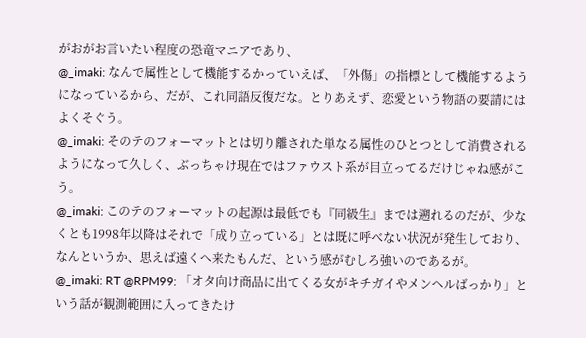がおがお言いたい程度の恐竜マニアであり、
@_imaki: なんで属性として機能するかっていえば、「外傷」の指標として機能するようになっているから、だが、これ同語反復だな。とりあえず、恋愛という物語の要請にはよくそぐう。
@_imaki: そのテのフォーマットとは切り離された単なる属性のひとつとして消費されるようになって久しく、ぶっちゃけ現在ではファウスト系が目立ってるだけじゃね感がこう。
@_imaki: このテのフォーマットの起源は最低でも『同級生』までは遡れるのだが、少なくとも1998年以降はそれで「成り立っている」とは既に呼べない状況が発生しており、なんというか、思えば遠くへ来たもんだ、という感がむしろ強いのであるが。
@_imaki: RT @RPM99: 「オタ向け商品に出てくる女がキチガイやメンヘルばっかり」という話が観測範囲に入ってきたけ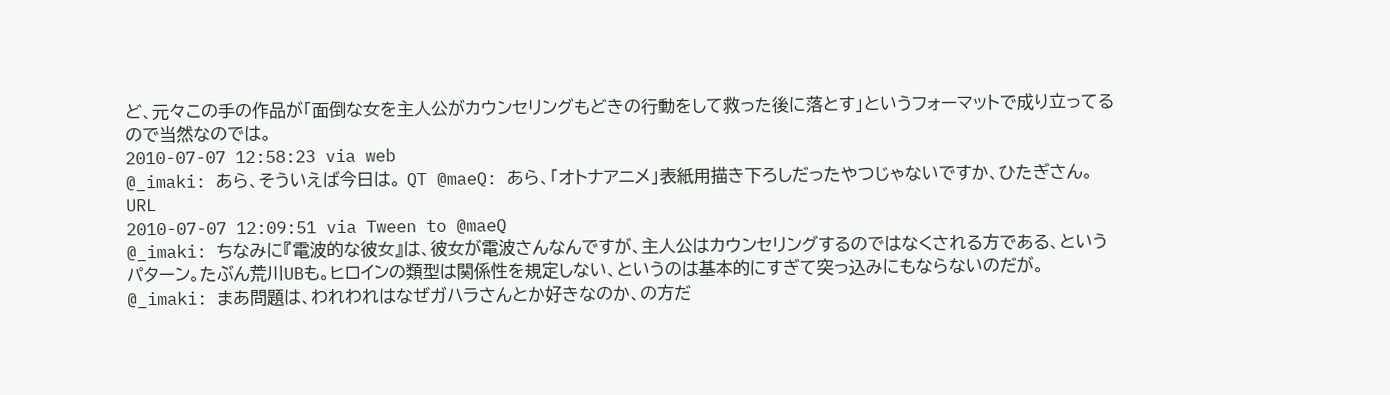ど、元々この手の作品が「面倒な女を主人公がカウンセリングもどきの行動をして救った後に落とす」というフォーマットで成り立ってるので当然なのでは。
2010-07-07 12:58:23 via web
@_imaki: あら、そういえば今日は。 QT @maeQ: あら、「オトナアニメ」表紙用描き下ろしだったやつじゃないですか、ひたぎさん。 URL
2010-07-07 12:09:51 via Tween to @maeQ
@_imaki: ちなみに『電波的な彼女』は、彼女が電波さんなんですが、主人公はカウンセリングするのではなくされる方である、というパターン。たぶん荒川UBも。ヒロインの類型は関係性を規定しない、というのは基本的にすぎて突っ込みにもならないのだが。
@_imaki: まあ問題は、われわれはなぜガハラさんとか好きなのか、の方だ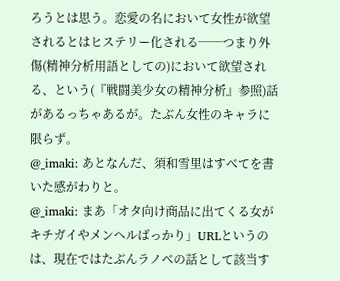ろうとは思う。恋愛の名において女性が欲望されるとはヒステリー化される──つまり外傷(精神分析用語としての)において欲望される、という(『戦闘美少女の精神分析』参照)話があるっちゃあるが。たぶん女性のキャラに限らず。
@_imaki: あとなんだ、須和雪里はすべてを書いた感がわりと。
@_imaki: まあ「オタ向け商品に出てくる女がキチガイやメンヘルばっかり」URLというのは、現在ではたぶんラノベの話として該当す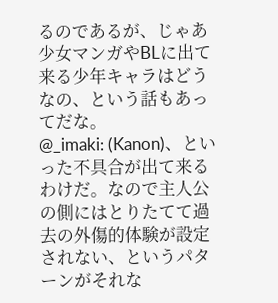るのであるが、じゃあ少女マンガやBLに出て来る少年キャラはどうなの、という話もあってだな。
@_imaki: (Kanon)、といった不具合が出て来るわけだ。なので主人公の側にはとりたてて過去の外傷的体験が設定されない、というパターンがそれな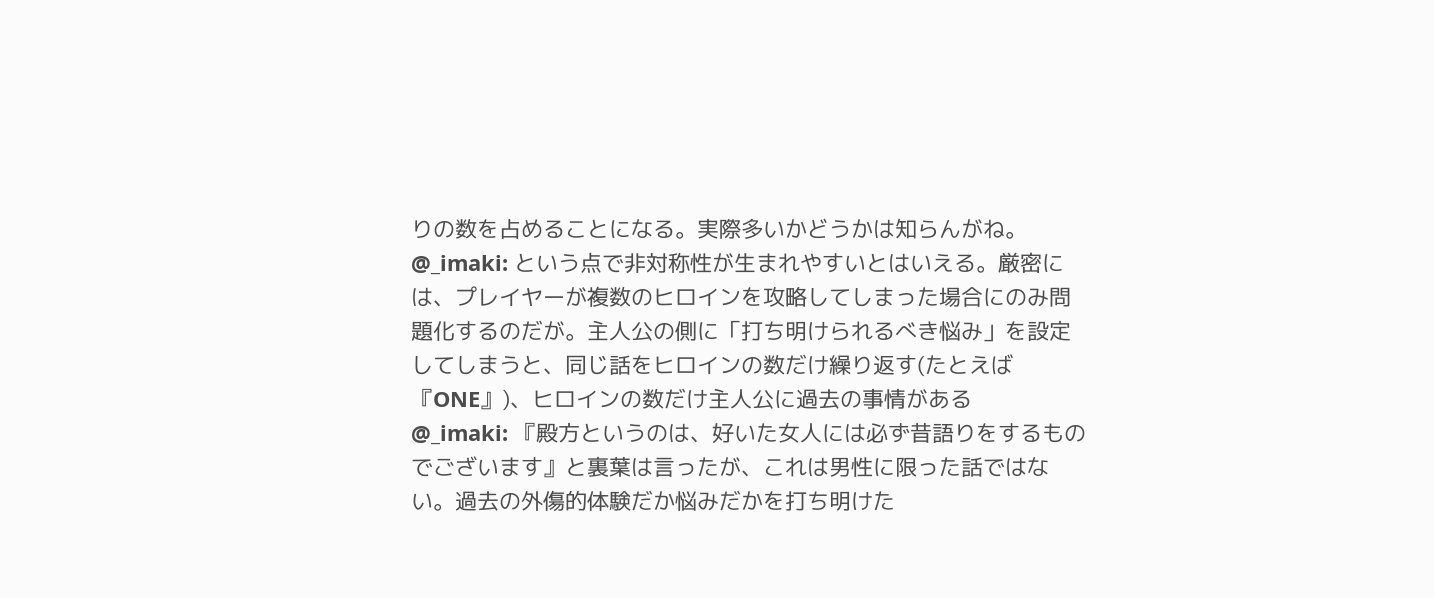りの数を占めることになる。実際多いかどうかは知らんがね。
@_imaki: という点で非対称性が生まれやすいとはいえる。厳密には、プレイヤーが複数のヒロインを攻略してしまった場合にのみ問題化するのだが。主人公の側に「打ち明けられるべき悩み」を設定してしまうと、同じ話をヒロインの数だけ繰り返す(たとえば『ONE』)、ヒロインの数だけ主人公に過去の事情がある
@_imaki: 『殿方というのは、好いた女人には必ず昔語りをするものでございます』と裏葉は言ったが、これは男性に限った話ではない。過去の外傷的体験だか悩みだかを打ち明けた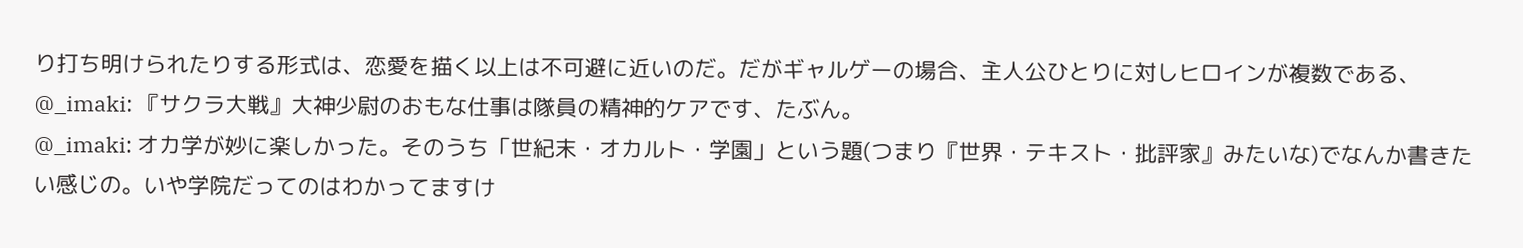り打ち明けられたりする形式は、恋愛を描く以上は不可避に近いのだ。だがギャルゲーの場合、主人公ひとりに対しヒロインが複数である、
@_imaki: 『サクラ大戦』大神少尉のおもな仕事は隊員の精神的ケアです、たぶん。
@_imaki: オカ学が妙に楽しかった。そのうち「世紀末・オカルト・学園」という題(つまり『世界・テキスト・批評家』みたいな)でなんか書きたい感じの。いや学院だってのはわかってますけ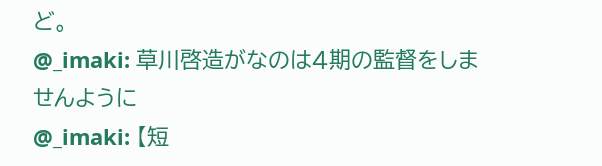ど。
@_imaki: 草川啓造がなのは4期の監督をしませんように
@_imaki: 【短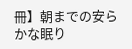冊】朝までの安らかな眠り